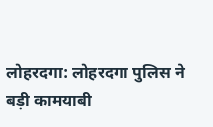लोहरदगा: लोहरदगा पुलिस ने बड़ी कामयाबी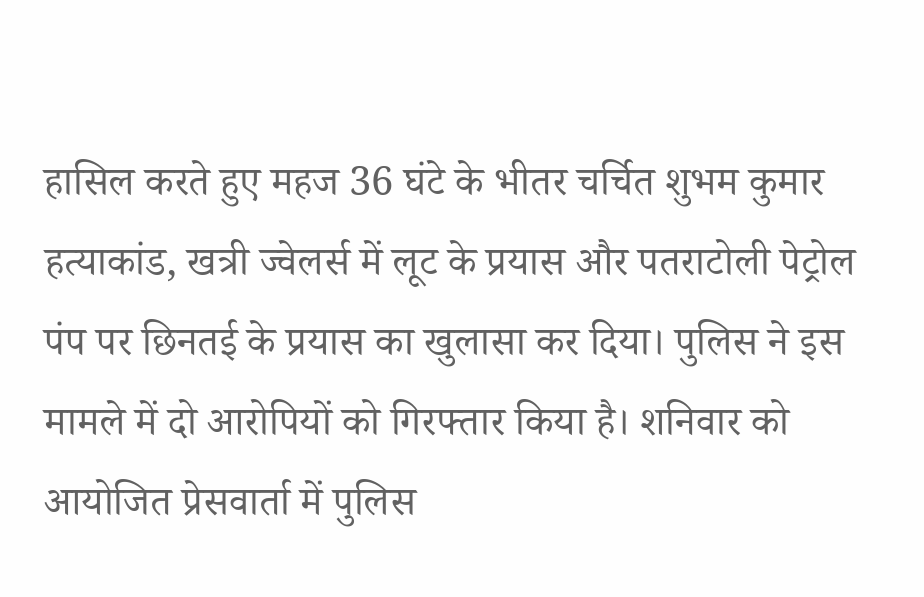हासिल करते हुए महज 36 घंटे के भीतर चर्चित शुभम कुमार हत्याकांड, खत्री ज्वेलर्स में लूट के प्रयास और पतराटोली पेट्रोल पंप पर छिनतई के प्रयास का खुलासा कर दिया। पुलिस ने इस मामले में दो आरोपियों को गिरफ्तार किया है। शनिवार को आयोजित प्रेसवार्ता में पुलिस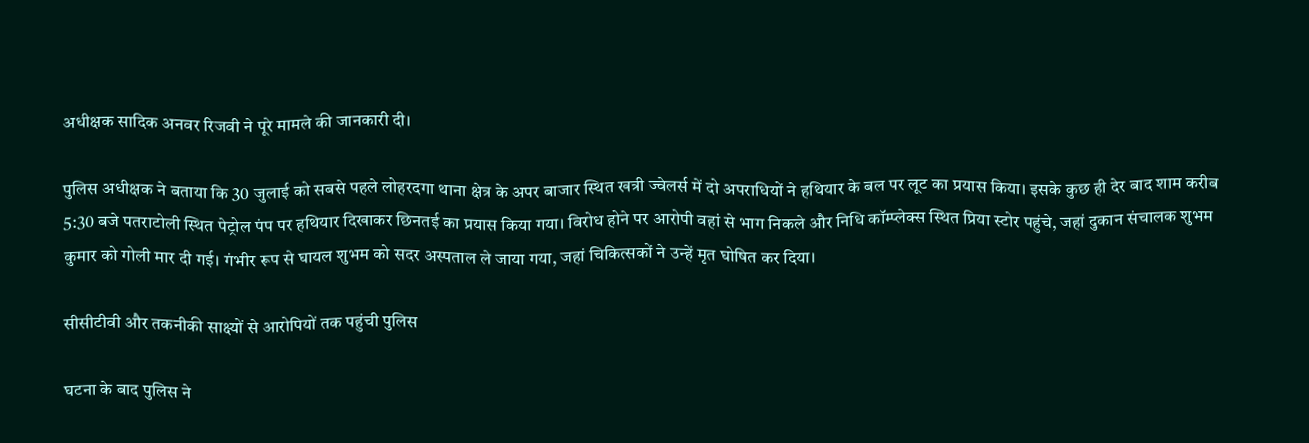अधीक्षक सादिक अनवर रिजवी ने पूरे मामले की जानकारी दी।

पुलिस अधीक्षक ने बताया कि 30 जुलाई को सबसे पहले लोहरदगा थाना क्षेत्र के अपर बाजार स्थित खत्री ज्वेलर्स में दो अपराधियों ने हथियार के बल पर लूट का प्रयास किया। इसके कुछ ही देर बाद शाम करीब 5:30 बजे पतराटोली स्थित पेट्रोल पंप पर हथियार दिखाकर छिनतई का प्रयास किया गया। विरोध होने पर आरोपी वहां से भाग निकले और निधि कॉम्प्लेक्स स्थित प्रिया स्टोर पहुंचे, जहां दुकान संचालक शुभम कुमार को गोली मार दी गई। गंभीर रूप से घायल शुभम को सदर अस्पताल ले जाया गया, जहां चिकित्सकों ने उन्हें मृत घोषित कर दिया।

सीसीटीवी और तकनीकी साक्ष्यों से आरोपियों तक पहुंची पुलिस

घटना के बाद पुलिस ने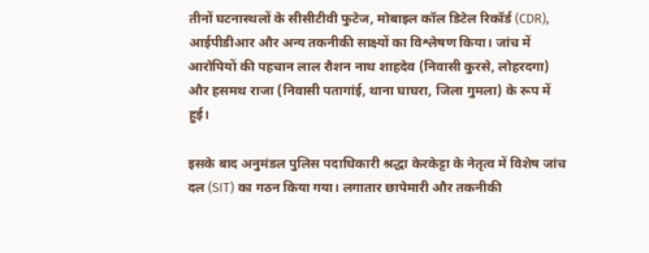तीनों घटनास्थलों के सीसीटीवी फुटेज, मोबाइल कॉल डिटेल रिकॉर्ड (CDR), आईपीडीआर और अन्य तकनीकी साक्ष्यों का विश्लेषण किया। जांच में आरोपियों की पहचान लाल रौशन नाथ शाहदेव (निवासी कुरसे, लोहरदगा) और हसमथ राजा (निवासी पतागांई, थाना घाघरा, जिला गुमला) के रूप में हुई।

इसके बाद अनुमंडल पुलिस पदाधिकारी श्रद्धा केरकेट्टा के नेतृत्व में विशेष जांच दल (SIT) का गठन किया गया। लगातार छापेमारी और तकनीकी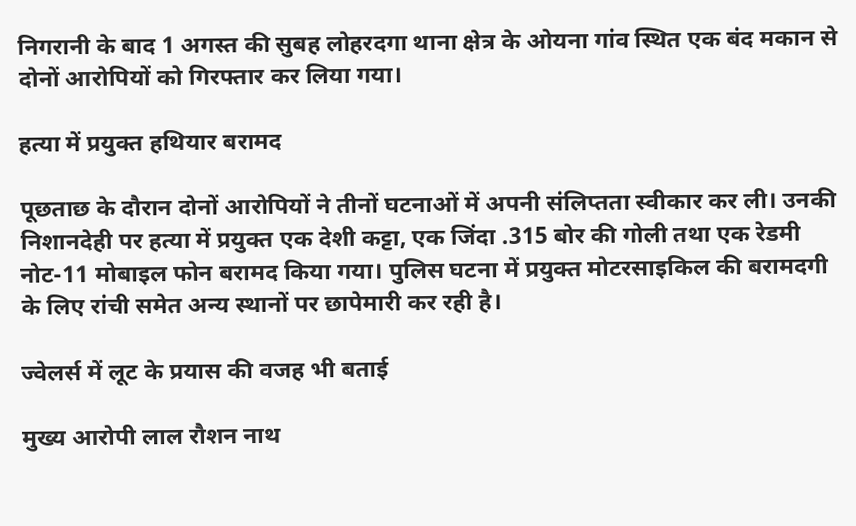निगरानी के बाद 1 अगस्त की सुबह लोहरदगा थाना क्षेत्र के ओयना गांव स्थित एक बंद मकान से दोनों आरोपियों को गिरफ्तार कर लिया गया।

हत्या में प्रयुक्त हथियार बरामद

पूछताछ के दौरान दोनों आरोपियों ने तीनों घटनाओं में अपनी संलिप्तता स्वीकार कर ली। उनकी निशानदेही पर हत्या में प्रयुक्त एक देशी कट्टा, एक जिंदा .315 बोर की गोली तथा एक रेडमी नोट-11 मोबाइल फोन बरामद किया गया। पुलिस घटना में प्रयुक्त मोटरसाइकिल की बरामदगी के लिए रांची समेत अन्य स्थानों पर छापेमारी कर रही है।

ज्वेलर्स में लूट के प्रयास की वजह भी बताई

मुख्य आरोपी लाल रौशन नाथ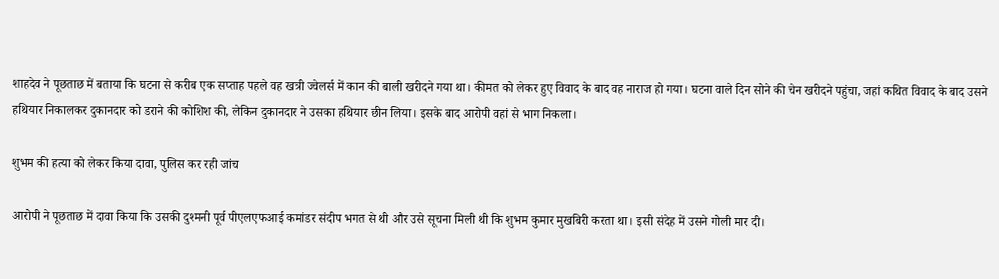शाहदेव ने पूछताछ में बताया कि घटना से करीब एक सप्ताह पहले वह खत्री ज्वेलर्स में कान की बाली खरीदने गया था। कीमत को लेकर हुए विवाद के बाद वह नाराज हो गया। घटना वाले दिन सोने की चेन खरीदने पहुंचा, जहां कथित विवाद के बाद उसने हथियार निकालकर दुकानदार को डराने की कोशिश की, लेकिन दुकानदार ने उसका हथियार छीन लिया। इसके बाद आरोपी वहां से भाग निकला।

शुभम की हत्या को लेकर किया दावा, पुलिस कर रही जांच

आरोपी ने पूछताछ में दावा किया कि उसकी दुश्मनी पूर्व पीएलएफआई कमांडर संदीप भगत से थी और उसे सूचना मिली थी कि शुभम कुमार मुखबिरी करता था। इसी संदेह में उसने गोली मार दी।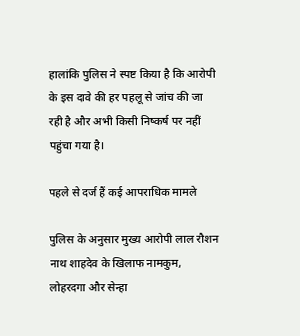हालांकि पुलिस ने स्पष्ट किया है कि आरोपी के इस दावे की हर पहलू से जांच की जा रही है और अभी किसी निष्कर्ष पर नहीं पहुंचा गया है।

पहले से दर्ज हैं कई आपराधिक मामले

पुलिस के अनुसार मुख्य आरोपी लाल रौशन नाथ शाहदेव के खिलाफ नामकुम, लोहरदगा और सेन्हा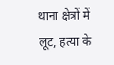थाना क्षेत्रों में लूट, हत्या के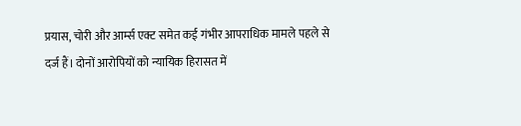प्रयास, चोरी और आर्म्स एक्ट समेत कई गंभीर आपराधिक मामले पहले से दर्ज हैं। दोनों आरोपियों को न्यायिक हिरासत में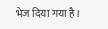भेज दिया गया है।